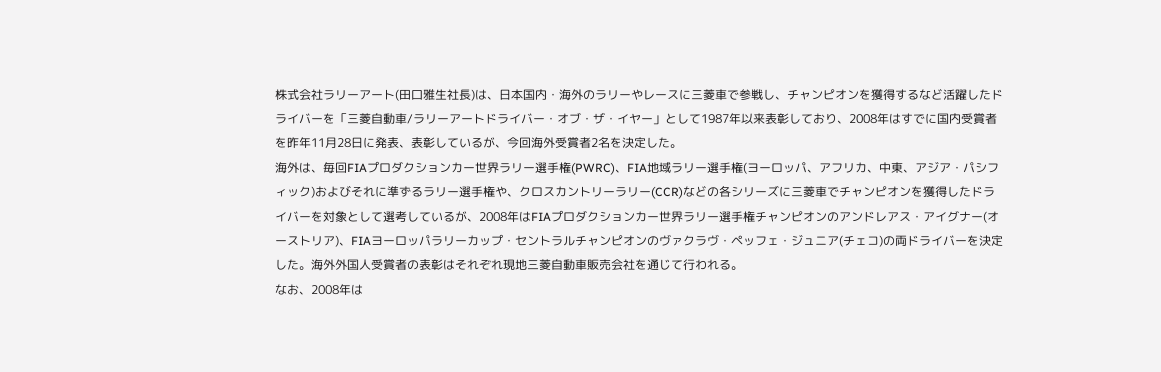株式会社ラリーアート(田口雅生社長)は、日本国内・海外のラリーやレースに三菱車で参戦し、チャンピオンを獲得するなど活躍したドライバーを「三菱自動車/ラリーアートドライバー・オブ・ザ・イヤー」として1987年以来表彰しており、2008年はすでに国内受賞者を昨年11月28日に発表、表彰しているが、今回海外受賞者2名を決定した。
海外は、毎回FIAプロダクションカー世界ラリー選手権(PWRC)、FIA地域ラリー選手権(ヨーロッパ、アフリカ、中東、アジア・パシフィック)およびそれに準ずるラリー選手権や、クロスカントリーラリー(CCR)などの各シリーズに三菱車でチャンピオンを獲得したドライバーを対象として選考しているが、2008年はFIAプロダクションカー世界ラリー選手権チャンピオンのアンドレアス・アイグナー(オーストリア)、FIAヨーロッパラリーカップ・セントラルチャンピオンのヴァクラヴ・ペッフェ・ジュニア(チェコ)の両ドライバーを決定した。海外外国人受賞者の表彰はそれぞれ現地三菱自動車販売会社を通じて行われる。
なお、2008年は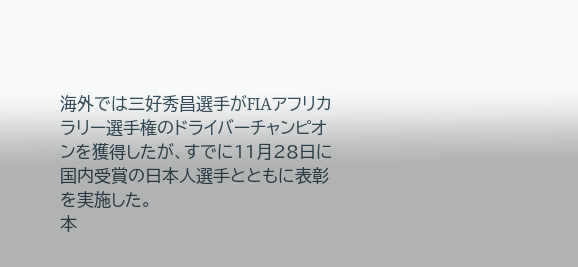海外では三好秀昌選手がFIAアフリカラリー選手権のドライバーチャンピオンを獲得したが、すでに11月28日に国内受賞の日本人選手とともに表彰を実施した。
本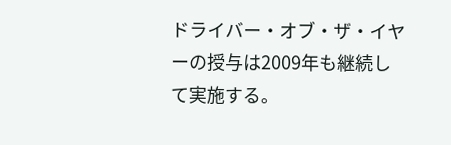ドライバー・オブ・ザ・イヤーの授与は2009年も継続して実施する。